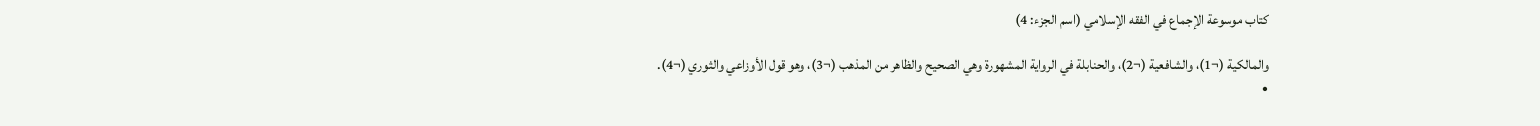كتاب موسوعة الإجماع في الفقه الإسلامي (اسم الجزء: 4)

والمالكية (¬1)، والشافعية (¬2)، والحنابلة في الرواية المشهورة وهي الصحيح والظاهر من المذهب (¬3)، وهو قول الأوزاعي والثوري (¬4).
•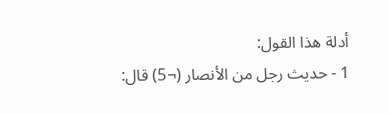أدلة هذا القول:
1 - حديث رجل من الأنصار (¬5) قال: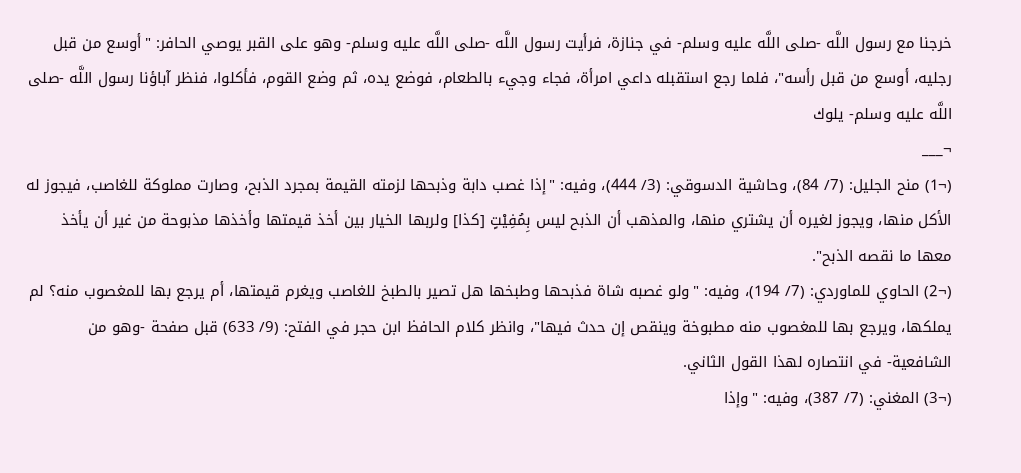خرجنا مع رسول اللَّه -صلى اللَّه عليه وسلم- في جنازة، فرأيت رسول اللَّه -صلى اللَّه عليه وسلم- وهو على القبر يوصي الحافر: "أوسع من قبل رجليه، أوسع من قبل رأسه"، فلما رجع استقبله داعي امرأة، فجاء وجيء بالطعام، فوضع يده، ثم وضع القوم، فأكلوا، فنظر آباؤنا رسول اللَّه -صلى اللَّه عليه وسلم- يلوك
¬___
(¬1) منح الجليل: (7/ 84)، وحاشية الدسوقي: (3/ 444)، وفيه: "إذا غصب دابة وذبحها لزمته القيمة بمجرد الذبح، وصارت مملوكة للغاصب، فيجوز له الأكل منها، ويجوز لغيره أن يشتري منها، والمذهب أن الذبح ليس بِمُفِيْتٍ [كذا] ولربها الخيار بين أخذ قيمتها وأخذها مذبوحة من غير أن يأخذ معها ما نقصه الذبح".
(¬2) الحاوي للماوردي: (7/ 194)، وفيه: "ولو غصبه شاة فذبحها وطبخها هل تصير بالطبخ للغاصب ويغرم قيمتها، أم يرجع بها للمغصوب منه؟ لم يملكها، ويرجع بها للمغصوب منه مطبوخة وينقص إن حدث فيها"، وانظر كلام الحافظ ابن حجر في الفتح: (9/ 633) قبل صفحة -وهو من الشافعية- في انتصاره لهذا القول الثاني.
(¬3) المغني: (7/ 387)، وفيه: "وإذا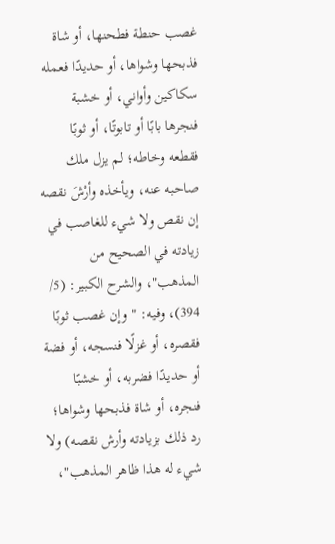غصب حنطة فطحنها، أو شاة فذبحها وشواها، أو حديدًا فعمله سكاكين وأواني، أو خشبة فنجرها بابًا أو تابوتًا، أو ثوبًا فقطعه وخاطه؛ لم يزل ملك صاحبه عنه، ويأخذه وأرْشَ نقصه إن نقص ولا شيء للغاصب في زيادته في الصحيح من المذهب"، والشرح الكبير: (5/ 394)، وفيه: "وإن غصب ثوبًا فقصره، أو غزلًا فنسجه، أو فضة أو حديدًا فضربه، أو خشبًا فنجره، أو شاة فذبحها وشواها؛ رد ذلك بزيادته وأرش نقصه) ولا شيء له هذا ظاهر المذهب"،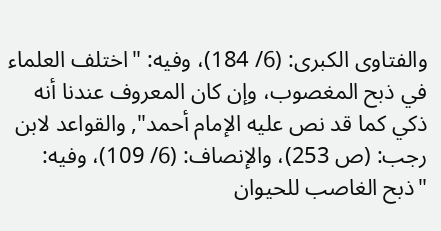والفتاوى الكبرى: (6/ 184)، وفيه: "اختلف العلماء في ذبح المغصوب، وإن كان المعروف عندنا أنه ذكي كما قد نص عليه الإمام أحمد", والقواعد لابن رجب: (ص 253)، والإنصاف: (6/ 109)، وفيه: "ذبح الغاصب للحيوان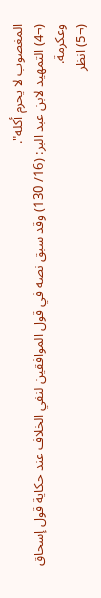المغصوب لا يحرم أكله".
(¬4) التمهيد لابن عبد البر: (16/ 130) وقد سبق نصه في قول الموافقين لنفي الخلاف عند حكاية قول إسحاق وعكرمة.
(¬5) انظر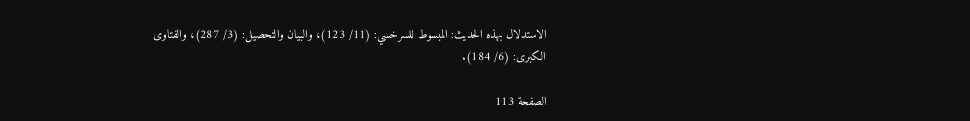الاستدلال بهذه الحديث: المبسوط للسرخسي: (11/ 123)، والبيان والتحصيل: (3/ 287)، والفتاوى الكبرى: (6/ 184).

الصفحة 113